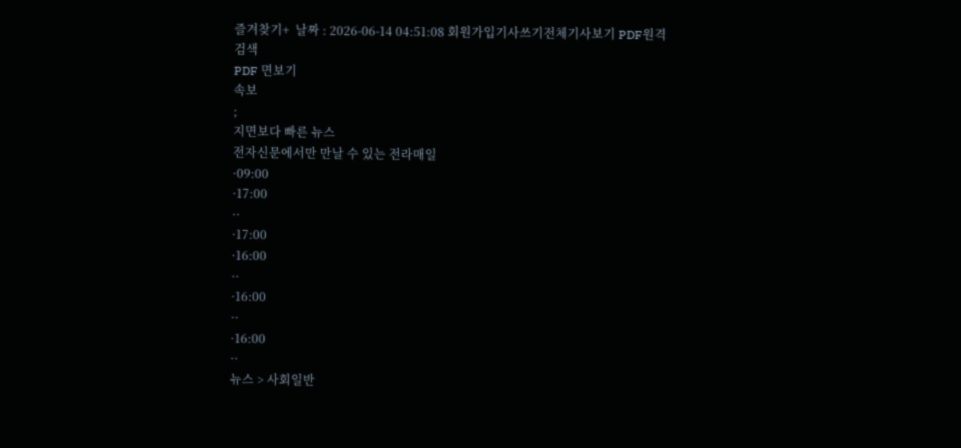즐겨찾기+  날짜 : 2026-06-14 04:51:08 회원가입기사쓰기전체기사보기 PDF원격
검색
PDF 면보기
속보
;
지면보다 빠른 뉴스
전자신문에서만 만날 수 있는 전라매일
·09:00
·17:00
··
·17:00
·16:00
··
·16:00
··
·16:00
··
뉴스 > 사회일반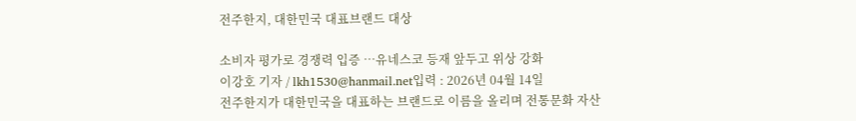전주한지, 대한민국 대표브랜드 대상

소비자 평가로 경쟁력 입증 …유네스코 등재 앞두고 위상 강화
이강호 기자 / lkh1530@hanmail.net입력 : 2026년 04월 14일
전주한지가 대한민국을 대표하는 브랜드로 이름을 올리며 전통문화 자산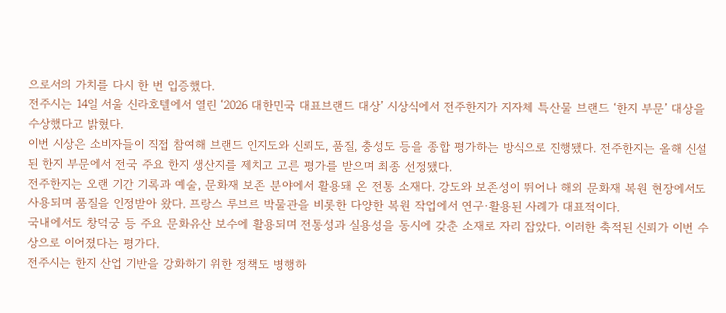으로서의 가치를 다시 한 번 입증했다.
전주시는 14일 서울 신라호텔에서 열린 ‘2026 대한민국 대표브랜드 대상’ 시상식에서 전주한지가 지자체 특산물 브랜드 ‘한지 부문’ 대상을 수상했다고 밝혔다.
이번 시상은 소비자들이 직접 참여해 브랜드 인지도와 신뢰도, 품질, 충성도 등을 종합 평가하는 방식으로 진행됐다. 전주한지는 올해 신설된 한지 부문에서 전국 주요 한지 생산지를 제치고 고른 평가를 받으며 최종 선정됐다.
전주한지는 오랜 기간 기록과 예술, 문화재 보존 분야에서 활용돼 온 전통 소재다. 강도와 보존성이 뛰어나 해외 문화재 복원 현장에서도 사용되며 품질을 인정받아 왔다. 프랑스 루브르 박물관을 비롯한 다양한 복원 작업에서 연구·활용된 사례가 대표적이다.
국내에서도 창덕궁 등 주요 문화유산 보수에 활용되며 전통성과 실용성을 동시에 갖춘 소재로 자리 잡았다. 이러한 축적된 신뢰가 이번 수상으로 이어졌다는 평가다.
전주시는 한지 산업 기반을 강화하기 위한 정책도 병행하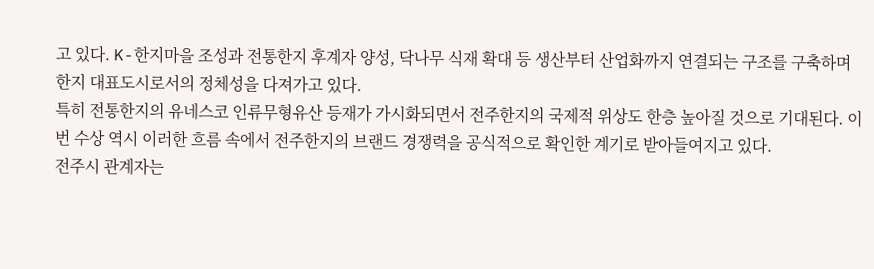고 있다. K-한지마을 조성과 전통한지 후계자 양성, 닥나무 식재 확대 등 생산부터 산업화까지 연결되는 구조를 구축하며 한지 대표도시로서의 정체성을 다져가고 있다.
특히 전통한지의 유네스코 인류무형유산 등재가 가시화되면서 전주한지의 국제적 위상도 한층 높아질 것으로 기대된다. 이번 수상 역시 이러한 흐름 속에서 전주한지의 브랜드 경쟁력을 공식적으로 확인한 계기로 받아들여지고 있다.
전주시 관계자는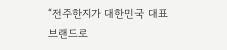“전주한지가 대한민국 대표 브랜드로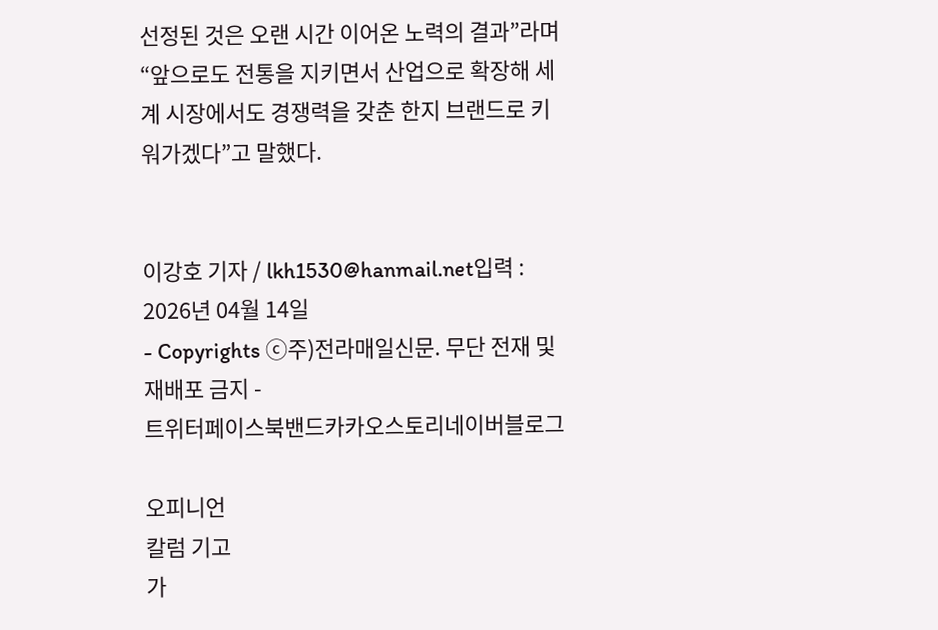선정된 것은 오랜 시간 이어온 노력의 결과”라며 “앞으로도 전통을 지키면서 산업으로 확장해 세계 시장에서도 경쟁력을 갖춘 한지 브랜드로 키워가겠다”고 말했다.


이강호 기자 / lkh1530@hanmail.net입력 : 2026년 04월 14일
- Copyrights ⓒ주)전라매일신문. 무단 전재 및 재배포 금지 -
트위터페이스북밴드카카오스토리네이버블로그

오피니언
칼럼 기고
가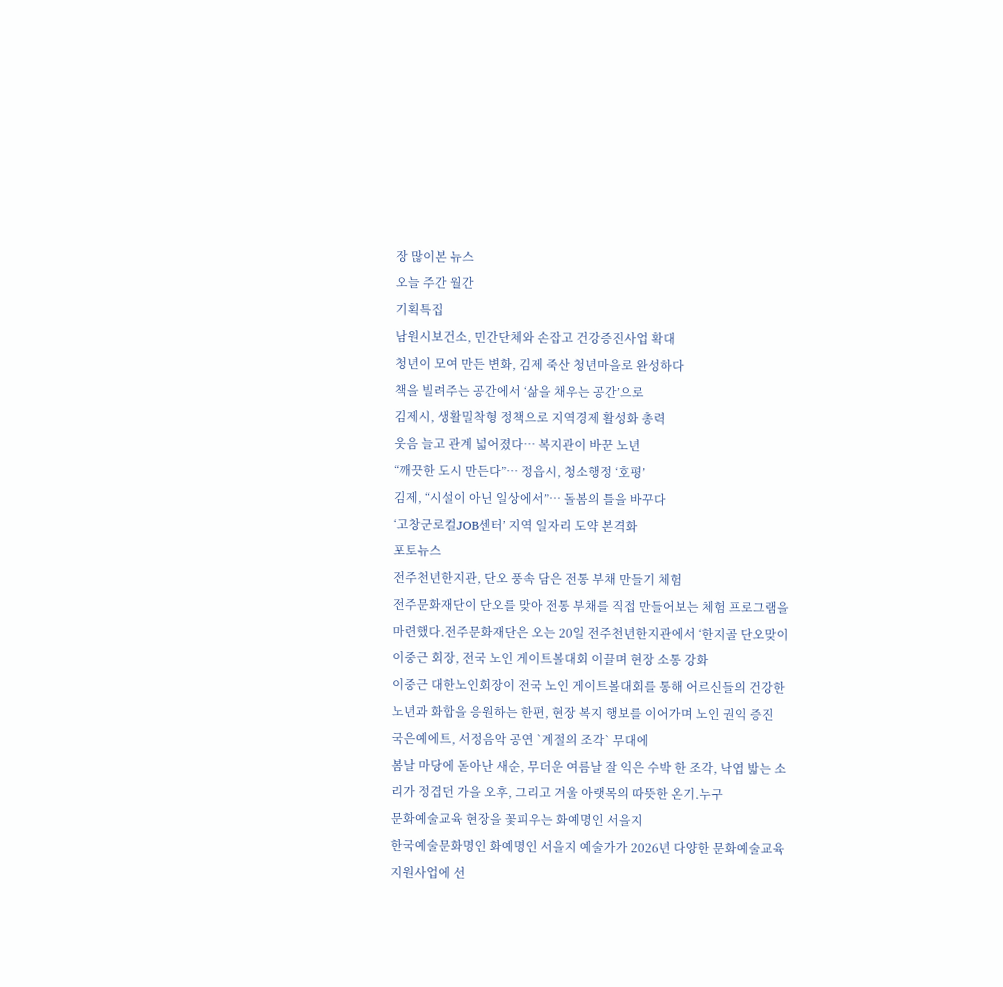장 많이본 뉴스
오늘 주간 월간
기획특집
남원시보건소, 민간단체와 손잡고 건강증진사업 확대
청년이 모여 만든 변화, 김제 죽산 청년마을로 완성하다
책을 빌려주는 공간에서 ‘삶을 채우는 공간’으로
김제시, 생활밀착형 정책으로 지역경제 활성화 총력
웃음 늘고 관계 넓어졌다… 복지관이 바꾼 노년
“깨끗한 도시 만든다”… 정읍시, 청소행정 ‘호평’
김제, “시설이 아닌 일상에서”… 돌봄의 틀을 바꾸다
‘고창군로컬JOB센터’ 지역 일자리 도약 본격화
포토뉴스
전주천년한지관, 단오 풍속 담은 전통 부채 만들기 체험
전주문화재단이 단오를 맞아 전통 부채를 직접 만들어보는 체험 프로그램을 마련했다.전주문화재단은 오는 20일 전주천년한지관에서 ‘한지골 단오맞이
이중근 회장, 전국 노인 게이트볼대회 이끌며 현장 소통 강화
이중근 대한노인회장이 전국 노인 게이트볼대회를 통해 어르신들의 건강한 노년과 화합을 응원하는 한편, 현장 복지 행보를 이어가며 노인 권익 증진
국은예에트, 서정음악 공연 `계절의 조각` 무대에
봄날 마당에 돋아난 새순, 무더운 여름날 잘 익은 수박 한 조각, 낙엽 밟는 소리가 정겹던 가을 오후, 그리고 겨울 아랫목의 따뜻한 온기.누구
문화예술교육 현장을 꽃피우는 화예명인 서을지
한국예술문화명인 화예명인 서을지 예술가가 2026년 다양한 문화예술교육 지원사업에 선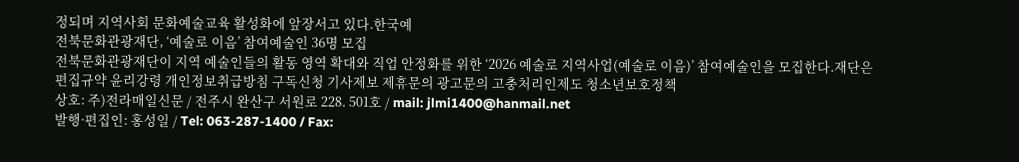정되며 지역사회 문화예술교육 활성화에 앞장서고 있다.한국예
전북문화관광재단, ‘예술로 이음’ 참여예술인 36명 모집
전북문화관광재단이 지역 예술인들의 활동 영역 확대와 직업 안정화를 위한 ‘2026 예술로 지역사업(예술로 이음)’ 참여예술인을 모집한다.재단은
편집규약 윤리강령 개인정보취급방침 구독신청 기사제보 제휴문의 광고문의 고충처리인제도 청소년보호정책
상호: 주)전라매일신문 / 전주시 완산구 서원로 228. 501호 / mail: jlmi1400@hanmail.net
발행·편집인: 홍성일 / Tel: 063-287-1400 / Fax: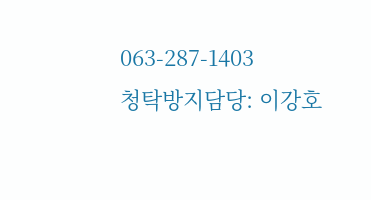063-287-1403
청탁방지담당: 이강호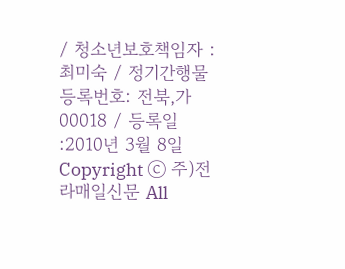/ 청소년보호책임자 : 최미숙 / 정기간행물 등록번호: 전북,가00018 / 등록일 :2010년 3월 8일
Copyright ⓒ 주)전라매일신문 All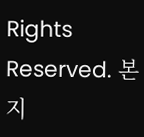Rights Reserved. 본지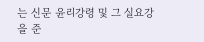는 신문 윤리강령 및 그 실요강을 준